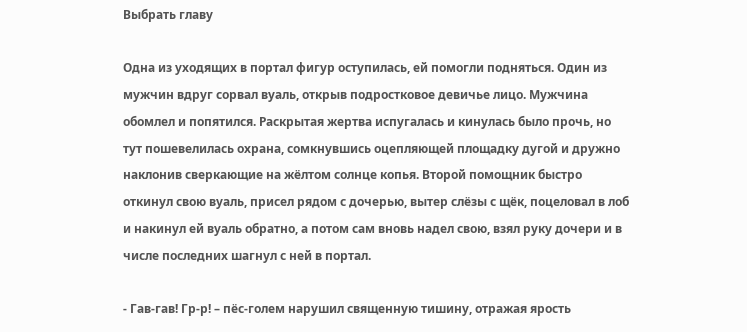Выбрать главу

Одна из уходящих в портал фигур оступилась, ей помогли подняться. Один из мужчин вдруг сорвал вуаль, открыв подростковое девичье лицо. Мужчина обомлел и попятился. Раскрытая жертва испугалась и кинулась было прочь, но тут пошевелилась охрана, сомкнувшись оцепляющей площадку дугой и дружно наклонив сверкающие на жёлтом солнце копья. Второй помощник быстро откинул свою вуаль, присел рядом с дочерью, вытер слёзы с щёк, поцеловал в лоб и накинул ей вуаль обратно, а потом сам вновь надел свою, взял руку дочери и в числе последних шагнул с ней в портал.

- Гав-гав! Гр-р! – пёс-голем нарушил священную тишину, отражая ярость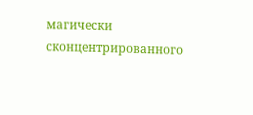магически сконцентрированного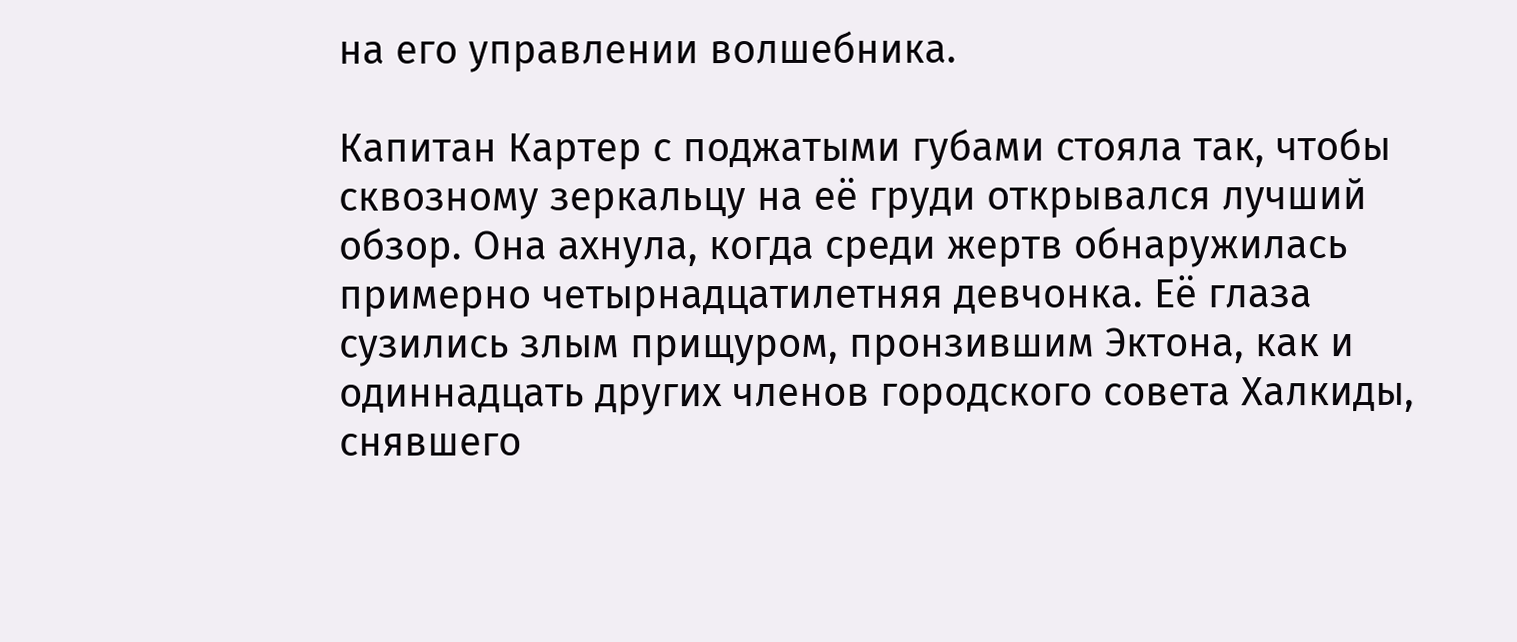на его управлении волшебника.

Капитан Картер с поджатыми губами стояла так, чтобы сквозному зеркальцу на её груди открывался лучший обзор. Она ахнула, когда среди жертв обнаружилась примерно четырнадцатилетняя девчонка. Её глаза сузились злым прищуром, пронзившим Эктона, как и одиннадцать других членов городского совета Халкиды, снявшего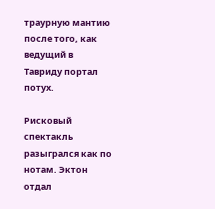траурную мантию после того, как ведущий в Тавриду портал потух.

Рисковый спектакль разыгрался как по нотам. Эктон отдал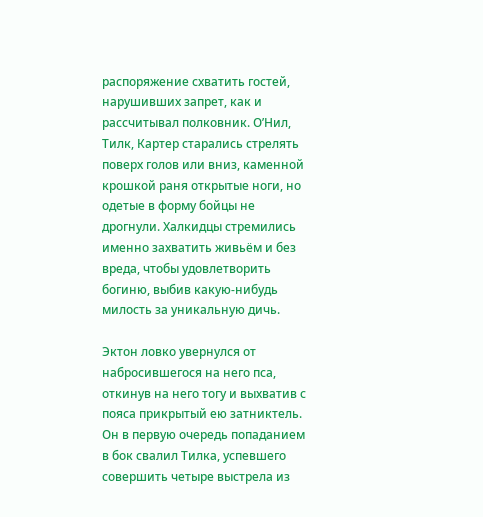распоряжение схватить гостей, нарушивших запрет, как и рассчитывал полковник. О’Нил, Тилк, Картер старались стрелять поверх голов или вниз, каменной крошкой раня открытые ноги, но одетые в форму бойцы не дрогнули. Халкидцы стремились именно захватить живьём и без вреда, чтобы удовлетворить богиню, выбив какую-нибудь милость за уникальную дичь.

Эктон ловко увернулся от набросившегося на него пса, откинув на него тогу и выхватив с пояса прикрытый ею затниктель. Он в первую очередь попаданием в бок свалил Тилка, успевшего совершить четыре выстрела из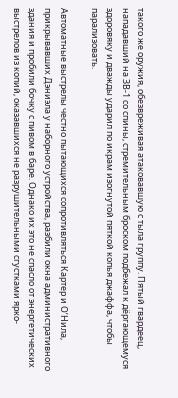такого же оружия, обезвреживая атаковавшую с тыла группу. Пятый гвардеец, нападавший на ЗВ-1 со спины, стремительным броском подбежал к дёргающемуся здоровяку и дважды ударил по икрам изогнутой пяткой копья джаффа, чтобы парализовать.

Автоматные выстрелы честно пытающихся сопротивляться Картер и О’Нила, прикрывавших Дэниэла у наборного устройства, разбили окна административного здания и пробили бочку с пивом в баре. Однако их это не спасло от энергетических выстрелов из копий, оказавшихся не разрушительными сгустками ярко-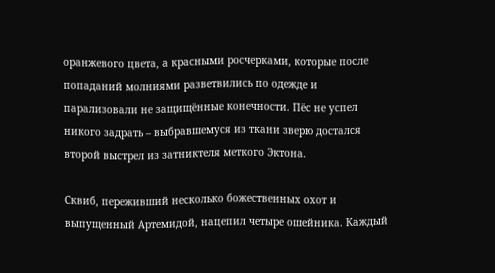оранжевого цвета, а красными росчерками, которые после попаданий молниями разветвились по одежде и парализовали не защищённые конечности. Пёс не успел никого задрать – выбравшемуся из ткани зверю достался второй выстрел из затниктеля меткого Эктона.

Сквиб, переживший несколько божественных охот и выпущенный Артемидой, нацепил четыре ошейника. Каждый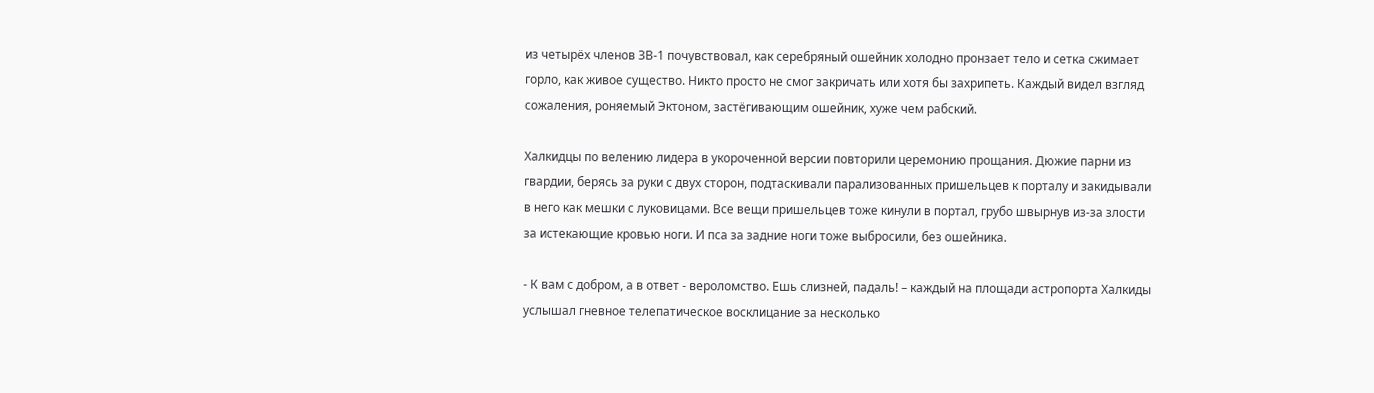из четырёх членов ЗВ-1 почувствовал, как серебряный ошейник холодно пронзает тело и сетка сжимает горло, как живое существо. Никто просто не смог закричать или хотя бы захрипеть. Каждый видел взгляд сожаления, роняемый Эктоном, застёгивающим ошейник, хуже чем рабский.

Халкидцы по велению лидера в укороченной версии повторили церемонию прощания. Дюжие парни из гвардии, берясь за руки с двух сторон, подтаскивали парализованных пришельцев к порталу и закидывали в него как мешки с луковицами. Все вещи пришельцев тоже кинули в портал, грубо швырнув из-за злости за истекающие кровью ноги. И пса за задние ноги тоже выбросили, без ошейника.

- К вам с добром, а в ответ - вероломство. Ешь слизней, падаль! – каждый на площади астропорта Халкиды услышал гневное телепатическое восклицание за несколько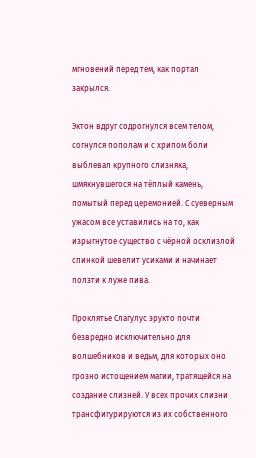мгновений перед тем, как портал закрылся.

Эктон вдруг содрогнулся всем телом, согнулся пополам и с хрипом боли выблевал крупного слизняка, шмякнувшегося на тёплый камень, помытый перед церемонией. С суеверным ужасом все уставились на то, как изрыгнутое существо с чёрной осклизлой спинкой шевелит усиками и начинает ползти к луже пива.

Проклятье Слагулус эрукто почти безвредно исключительно для волшебников и ведьм, для которых оно грозно истощением магии, тратящейся на создание слизней. У всех прочих слизни трансфигурируются из их собственного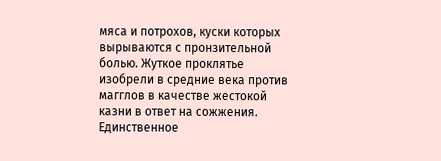мяса и потрохов, куски которых вырываются с пронзительной болью. Жуткое проклятье изобрели в средние века против магглов в качестве жестокой казни в ответ на сожжения. Единственное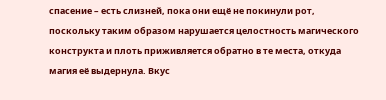спасение – есть слизней, пока они ещё не покинули рот, поскольку таким образом нарушается целостность магического конструкта и плоть приживляется обратно в те места, откуда магия её выдернула. Вкус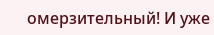омерзительный! И уже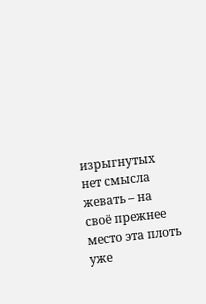изрыгнутых нет смысла жевать – на своё прежнее место эта плоть уже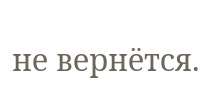не вернётся.